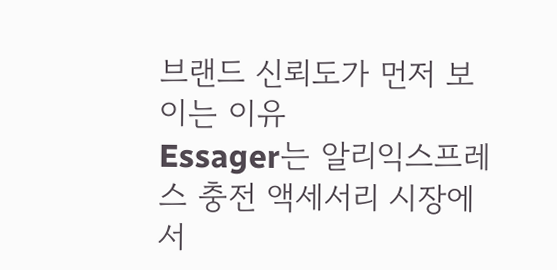브랜드 신뢰도가 먼저 보이는 이유
Essager는 알리익스프레스 충전 액세서리 시장에서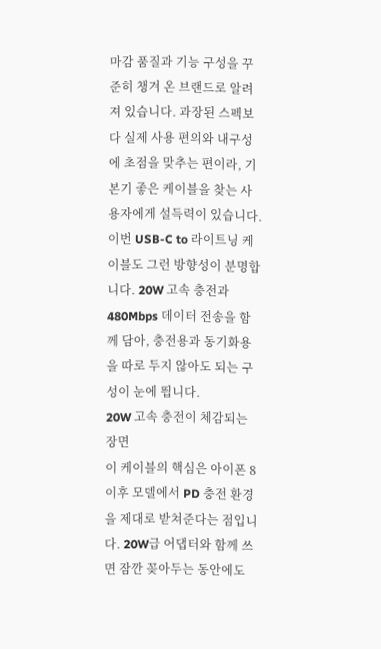마감 품질과 기능 구성을 꾸준히 챙겨 온 브랜드로 알려져 있습니다. 과장된 스펙보다 실제 사용 편의와 내구성에 초점을 맞추는 편이라, 기본기 좋은 케이블을 찾는 사용자에게 설득력이 있습니다.
이번 USB-C to 라이트닝 케이블도 그런 방향성이 분명합니다. 20W 고속 충전과 480Mbps 데이터 전송을 함께 담아, 충전용과 동기화용을 따로 두지 않아도 되는 구성이 눈에 띕니다.
20W 고속 충전이 체감되는 장면
이 케이블의 핵심은 아이폰 8 이후 모델에서 PD 충전 환경을 제대로 받쳐준다는 점입니다. 20W급 어댑터와 함께 쓰면 잠깐 꽂아두는 동안에도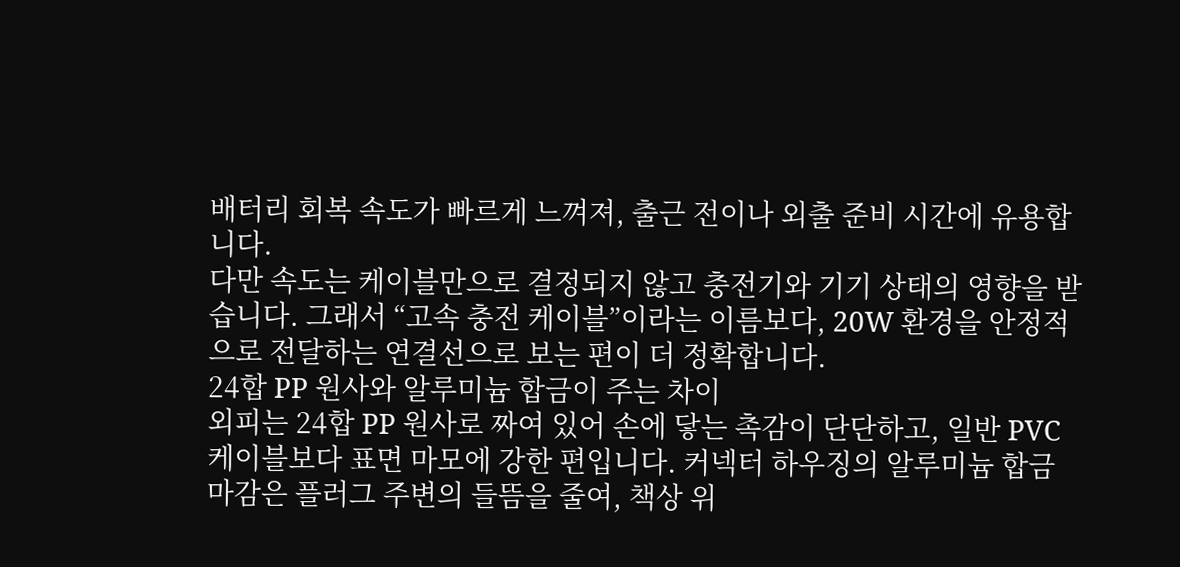배터리 회복 속도가 빠르게 느껴져, 출근 전이나 외출 준비 시간에 유용합니다.
다만 속도는 케이블만으로 결정되지 않고 충전기와 기기 상태의 영향을 받습니다. 그래서 “고속 충전 케이블”이라는 이름보다, 20W 환경을 안정적으로 전달하는 연결선으로 보는 편이 더 정확합니다.
24합 PP 원사와 알루미늄 합금이 주는 차이
외피는 24합 PP 원사로 짜여 있어 손에 닿는 촉감이 단단하고, 일반 PVC 케이블보다 표면 마모에 강한 편입니다. 커넥터 하우징의 알루미늄 합금 마감은 플러그 주변의 들뜸을 줄여, 책상 위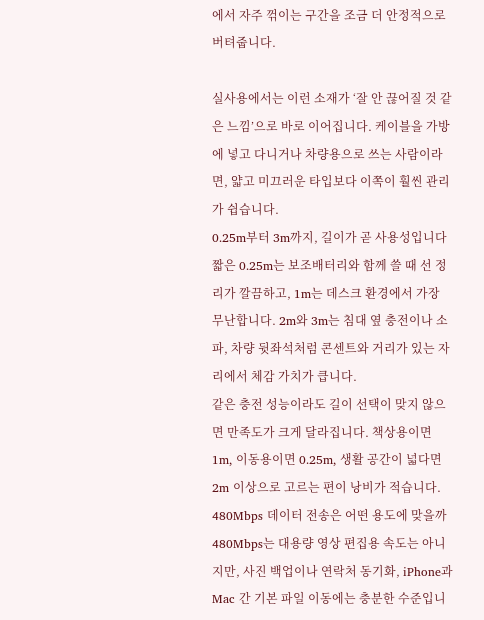에서 자주 꺾이는 구간을 조금 더 안정적으로 버텨줍니다.

실사용에서는 이런 소재가 ‘잘 안 끊어질 것 같은 느낌’으로 바로 이어집니다. 케이블을 가방에 넣고 다니거나 차량용으로 쓰는 사람이라면, 얇고 미끄러운 타입보다 이쪽이 훨씬 관리가 쉽습니다.
0.25m부터 3m까지, 길이가 곧 사용성입니다
짧은 0.25m는 보조배터리와 함께 쓸 때 선 정리가 깔끔하고, 1m는 데스크 환경에서 가장 무난합니다. 2m와 3m는 침대 옆 충전이나 소파, 차량 뒷좌석처럼 콘센트와 거리가 있는 자리에서 체감 가치가 큽니다.
같은 충전 성능이라도 길이 선택이 맞지 않으면 만족도가 크게 달라집니다. 책상용이면 1m, 이동용이면 0.25m, 생활 공간이 넓다면 2m 이상으로 고르는 편이 낭비가 적습니다.
480Mbps 데이터 전송은 어떤 용도에 맞을까
480Mbps는 대용량 영상 편집용 속도는 아니지만, 사진 백업이나 연락처 동기화, iPhone과 Mac 간 기본 파일 이동에는 충분한 수준입니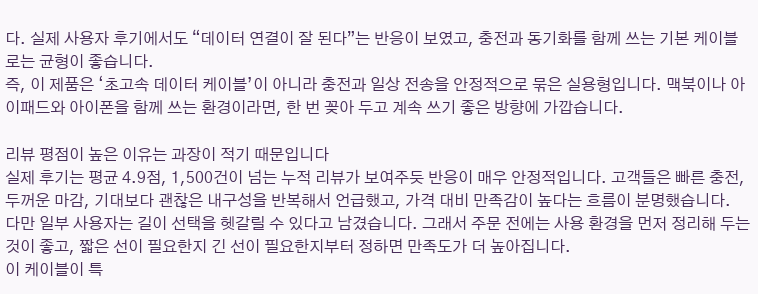다. 실제 사용자 후기에서도 “데이터 연결이 잘 된다”는 반응이 보였고, 충전과 동기화를 함께 쓰는 기본 케이블로는 균형이 좋습니다.
즉, 이 제품은 ‘초고속 데이터 케이블’이 아니라 충전과 일상 전송을 안정적으로 묶은 실용형입니다. 맥북이나 아이패드와 아이폰을 함께 쓰는 환경이라면, 한 번 꽂아 두고 계속 쓰기 좋은 방향에 가깝습니다.

리뷰 평점이 높은 이유는 과장이 적기 때문입니다
실제 후기는 평균 4.9점, 1,500건이 넘는 누적 리뷰가 보여주듯 반응이 매우 안정적입니다. 고객들은 빠른 충전, 두꺼운 마감, 기대보다 괜찮은 내구성을 반복해서 언급했고, 가격 대비 만족감이 높다는 흐름이 분명했습니다.
다만 일부 사용자는 길이 선택을 헷갈릴 수 있다고 남겼습니다. 그래서 주문 전에는 사용 환경을 먼저 정리해 두는 것이 좋고, 짧은 선이 필요한지 긴 선이 필요한지부터 정하면 만족도가 더 높아집니다.
이 케이블이 특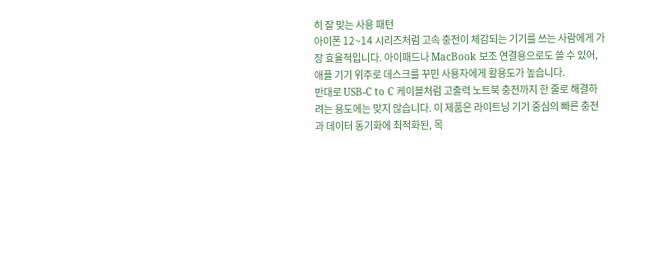히 잘 맞는 사용 패턴
아이폰 12~14 시리즈처럼 고속 충전이 체감되는 기기를 쓰는 사람에게 가장 효율적입니다. 아이패드나 MacBook 보조 연결용으로도 쓸 수 있어, 애플 기기 위주로 데스크를 꾸민 사용자에게 활용도가 높습니다.
반대로 USB-C to C 케이블처럼 고출력 노트북 충전까지 한 줄로 해결하려는 용도에는 맞지 않습니다. 이 제품은 라이트닝 기기 중심의 빠른 충전과 데이터 동기화에 최적화된, 목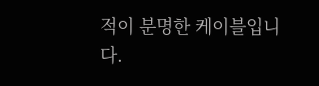적이 분명한 케이블입니다.